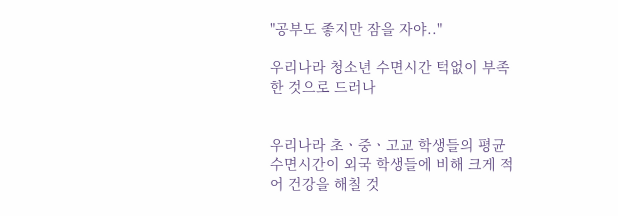"공부도 좋지만 잠을 자야.."

우리나라 청소년 수면시간 턱없이 부족한 것으로 드러나


우리나라 초ㆍ중ㆍ고교 학생들의 평균 수면시간이 외국 학생들에 비해 크게 적어 건강을 해칠 것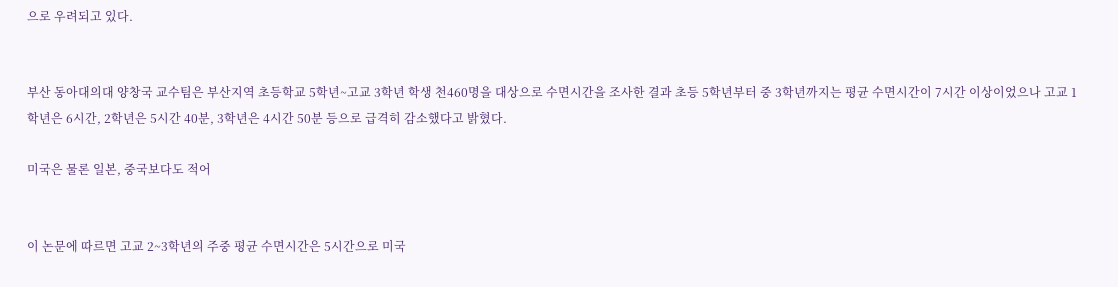으로 우려되고 있다.


부산 동아대의대 양창국 교수팀은 부산지역 초등학교 5학년~고교 3학년 학생 천460명을 대상으로 수면시간을 조사한 결과 초등 5학년부터 중 3학년까지는 평균 수면시간이 7시간 이상이었으나 고교 1학년은 6시간, 2학년은 5시간 40분, 3학년은 4시간 50분 등으로 급격히 감소했다고 밝혔다.

미국은 물론 일본, 중국보다도 적어


이 논문에 따르면 고교 2~3학년의 주중 평균 수면시간은 5시간으로 미국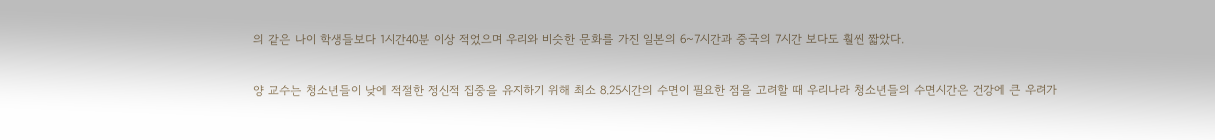의 같은 나이 학생들보다 1시간40분 이상 적었으며 우리와 비슷한 문화를 가진 일본의 6~7시간과 중국의 7시간 보다도 훨씬 짧았다.

양 교수는 청소년들이 낮에 적절한 정신적 집중을 유지하기 위해 최소 8.25시간의 수면이 필요한 점을 고려할 때 우리나라 청소년들의 수면시간은 건강에 큰 우려가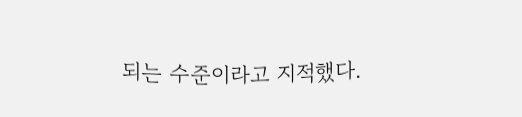되는 수준이라고 지적했다.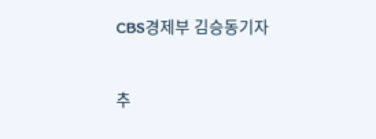CBS경제부 김승동기자


추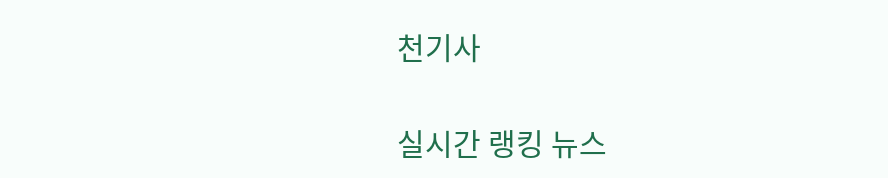천기사

실시간 랭킹 뉴스